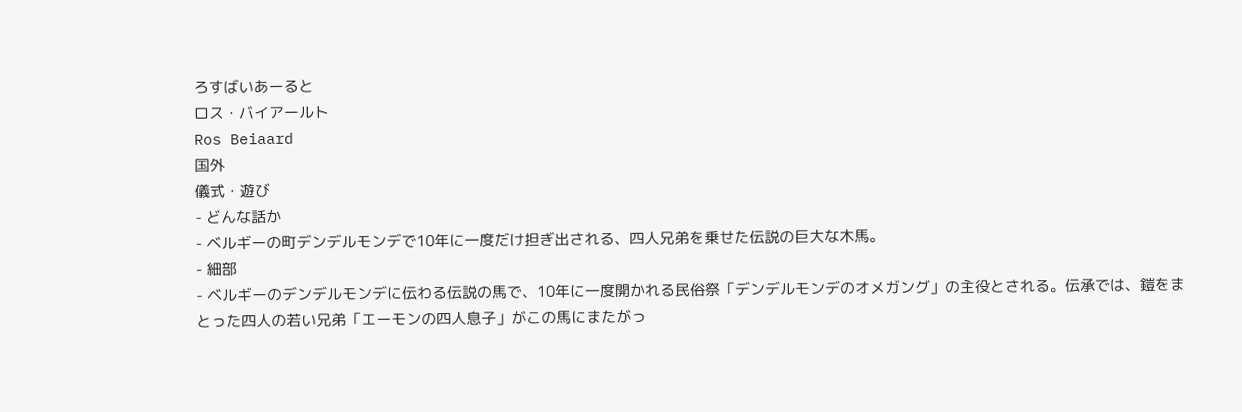ろすばいあーると
ロス・バイアールト
Ros Beiaard
国外
儀式・遊び
- どんな話か
- ベルギーの町デンデルモンデで10年に一度だけ担ぎ出される、四人兄弟を乗せた伝説の巨大な木馬。
- 細部
- ベルギーのデンデルモンデに伝わる伝説の馬で、10年に一度開かれる民俗祭「デンデルモンデのオメガング」の主役とされる。伝承では、鎧をまとった四人の若い兄弟「エーモンの四人息子」がこの馬にまたがっ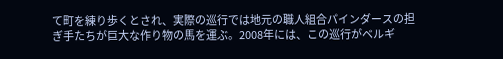て町を練り歩くとされ、実際の巡行では地元の職人組合パインダースの担ぎ手たちが巨大な作り物の馬を運ぶ。2008年には、この巡行がベルギ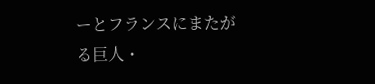ーとフランスにまたがる巨人・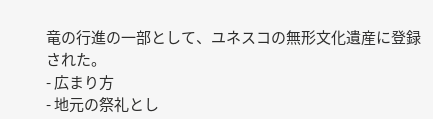竜の行進の一部として、ユネスコの無形文化遺産に登録された。
- 広まり方
- 地元の祭礼とし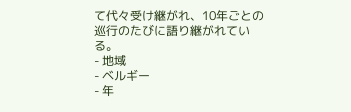て代々受け継がれ、10年ごとの巡行のたびに語り継がれている。
- 地域
- ベルギー
- 年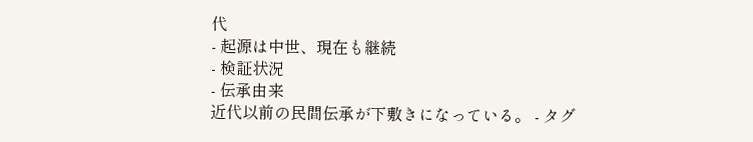代
- 起源は中世、現在も継続
- 検証状況
- 伝承由来
近代以前の民間伝承が下敷きになっている。 - タグ